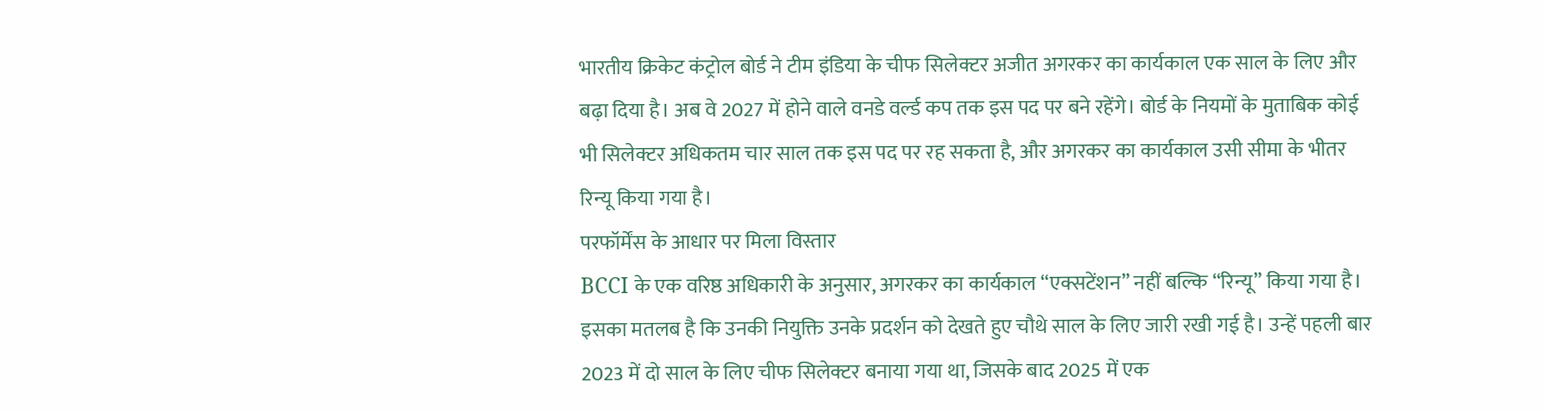भारतीय क्रिकेट कंट्रोल बोर्ड ने टीम इंडिया के चीफ सिलेक्टर अजीत अगरकर का कार्यकाल एक साल के लिए और बढ़ा दिया है। अब वे 2027 में होने वाले वनडे वर्ल्ड कप तक इस पद पर बने रहेंगे। बोर्ड के नियमों के मुताबिक कोई भी सिलेक्टर अधिकतम चार साल तक इस पद पर रह सकता है, और अगरकर का कार्यकाल उसी सीमा के भीतर रिन्यू किया गया है।
परफॉर्मेंस के आधार पर मिला विस्तार
BCCI के एक वरिष्ठ अधिकारी के अनुसार, अगरकर का कार्यकाल “एक्सटेंशन” नहीं बल्कि “रिन्यू” किया गया है। इसका मतलब है कि उनकी नियुक्ति उनके प्रदर्शन को देखते हुए चौथे साल के लिए जारी रखी गई है। उन्हें पहली बार 2023 में दो साल के लिए चीफ सिलेक्टर बनाया गया था, जिसके बाद 2025 में एक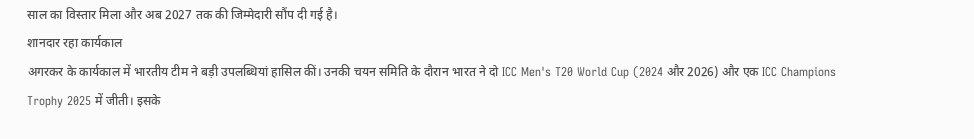साल का विस्तार मिला और अब 2027 तक की जिम्मेदारी सौंप दी गई है।
शानदार रहा कार्यकाल
अगरकर के कार्यकाल में भारतीय टीम ने बड़ी उपलब्धियां हासिल कीं। उनकी चयन समिति के दौरान भारत ने दो ICC Men's T20 World Cup (2024 और 2026) और एक ICC Champions Trophy 2025 में जीती। इसके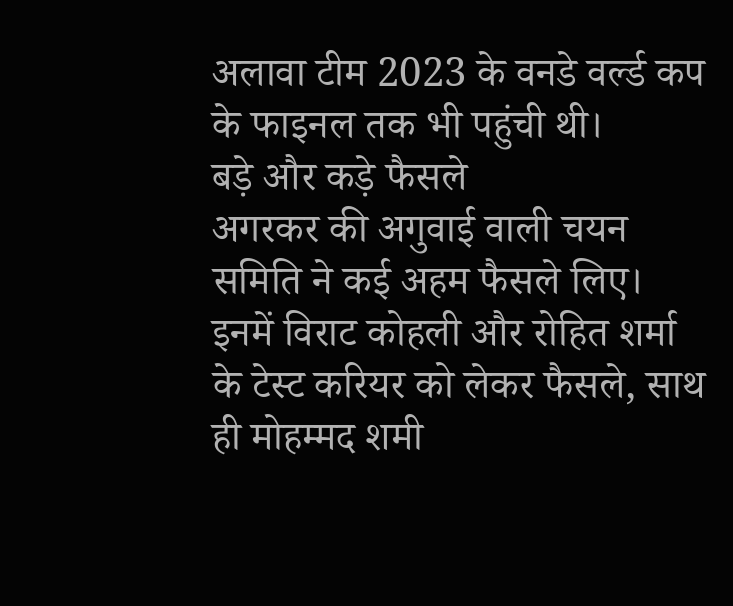अलावा टीम 2023 के वनडे वर्ल्ड कप के फाइनल तक भी पहुंची थी।
बड़े और कड़े फैसले
अगरकर की अगुवाई वाली चयन समिति ने कई अहम फैसले लिए। इनमें विराट कोहली और रोहित शर्मा के टेस्ट करियर को लेकर फैसले, साथ ही मोहम्मद शमी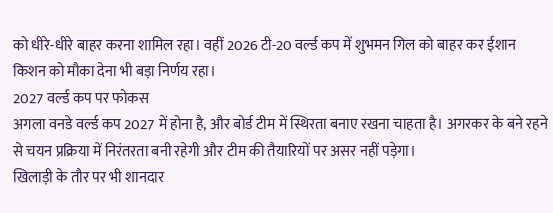को धीरे-धीरे बाहर करना शामिल रहा। वहीं 2026 टी-20 वर्ल्ड कप में शुभमन गिल को बाहर कर ईशान किशन को मौका देना भी बड़ा निर्णय रहा।
2027 वर्ल्ड कप पर फोकस
अगला वनडे वर्ल्ड कप 2027 में होना है, और बोर्ड टीम में स्थिरता बनाए रखना चाहता है। अगरकर के बने रहने से चयन प्रक्रिया में निरंतरता बनी रहेगी और टीम की तैयारियों पर असर नहीं पड़ेगा।
खिलाड़ी के तौर पर भी शानदार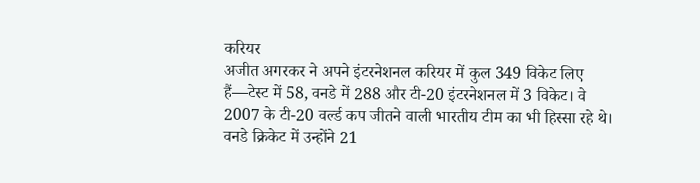करियर
अजीत अगरकर ने अपने इंटरनेशनल करियर में कुल 349 विकेट लिए हैं—टेस्ट में 58, वनडे में 288 और टी-20 इंटरनेशनल में 3 विकेट। वे 2007 के टी-20 वर्ल्ड कप जीतने वाली भारतीय टीम का भी हिस्सा रहे थे।
वनडे क्रिकेट में उन्होंने 21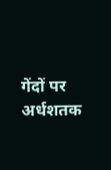गेंदों पर अर्धशतक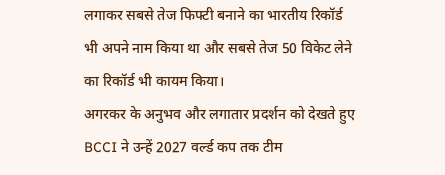लगाकर सबसे तेज फिफ्टी बनाने का भारतीय रिकॉर्ड भी अपने नाम किया था और सबसे तेज 50 विकेट लेने का रिकॉर्ड भी कायम किया।
अगरकर के अनुभव और लगातार प्रदर्शन को देखते हुए BCCI ने उन्हें 2027 वर्ल्ड कप तक टीम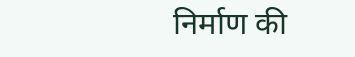निर्माण की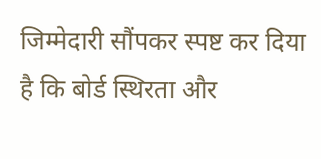जिम्मेदारी सौंपकर स्पष्ट कर दिया है कि बोर्ड स्थिरता और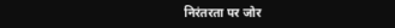निरंतरता पर जोर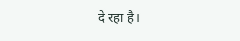दे रहा है।